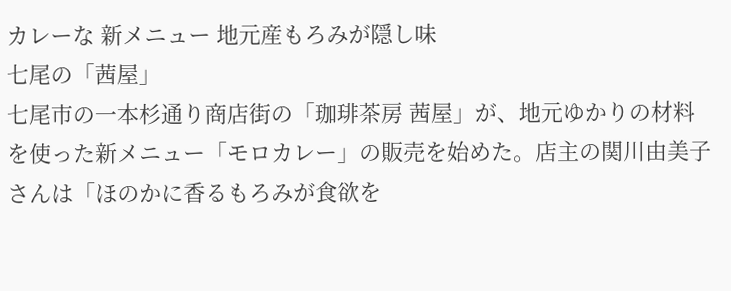カレーな 新メニュー 地元産もろみが隠し味
七尾の「茜屋」
七尾市の一本杉通り商店街の「珈琲茶房 茜屋」が、地元ゆかりの材料を使った新メニュー「モロカレー」の販売を始めた。店主の関川由美子さんは「ほのかに香るもろみが食欲を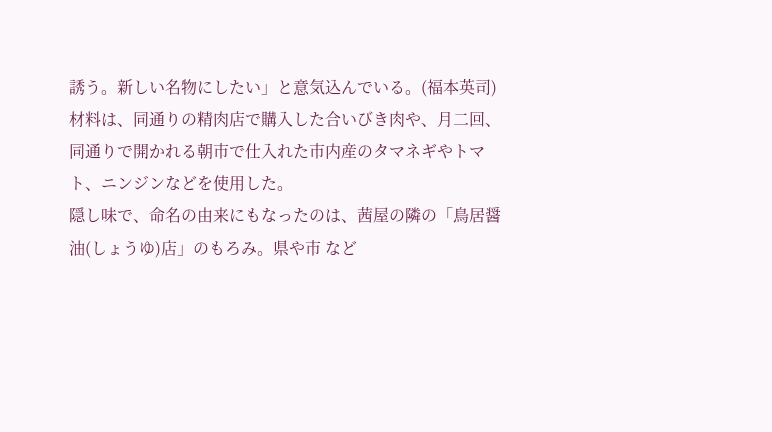誘う。新しい名物にしたい」と意気込んでいる。(福本英司)
材料は、同通りの精肉店で購入した合いびき肉や、月二回、同通りで開かれる朝市で仕入れた市内産のタマネギやトマト、ニンジンなどを使用した。
隠し味で、命名の由来にもなったのは、茜屋の隣の「鳥居醤油(しょうゆ)店」のもろみ。県や市 など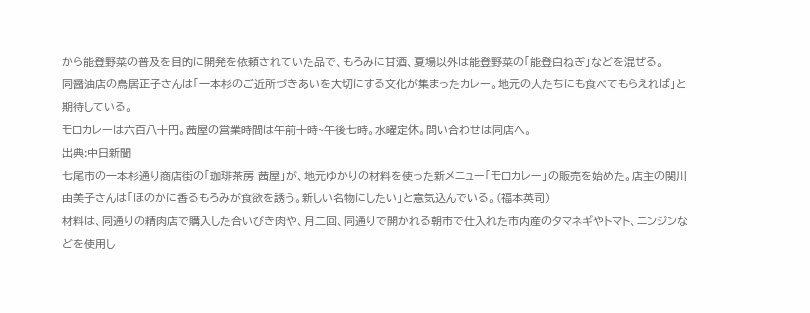から能登野菜の普及を目的に開発を依頼されていた品で、もろみに甘酒、夏場以外は能登野菜の「能登白ねぎ」などを混ぜる。
同醤油店の鳥居正子さんは「一本杉のご近所づきあいを大切にする文化が集まったカレー。地元の人たちにも食べてもらえれば」と期待している。
モロカレーは六百八十円。茜屋の営業時間は午前十時~午後七時。水曜定休。問い合わせは同店へ。
出典:中日新聞
七尾市の一本杉通り商店街の「珈琲茶房 茜屋」が、地元ゆかりの材料を使った新メニュー「モロカレー」の販売を始めた。店主の関川由美子さんは「ほのかに香るもろみが食欲を誘う。新しい名物にしたい」と意気込んでいる。(福本英司)
材料は、同通りの精肉店で購入した合いびき肉や、月二回、同通りで開かれる朝市で仕入れた市内産のタマネギやトマト、ニンジンなどを使用し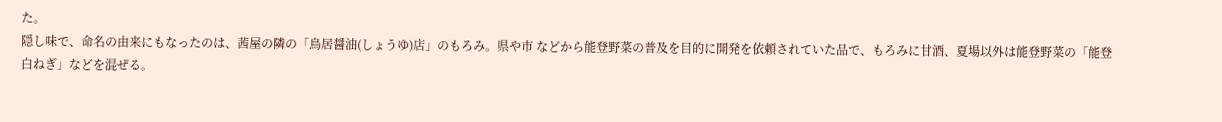た。
隠し味で、命名の由来にもなったのは、茜屋の隣の「鳥居醤油(しょうゆ)店」のもろみ。県や市 などから能登野菜の普及を目的に開発を依頼されていた品で、もろみに甘酒、夏場以外は能登野菜の「能登白ねぎ」などを混ぜる。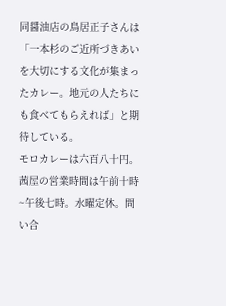同醤油店の鳥居正子さんは「一本杉のご近所づきあいを大切にする文化が集まったカレー。地元の人たちにも食べてもらえれば」と期待している。
モロカレーは六百八十円。茜屋の営業時間は午前十時~午後七時。水曜定休。問い合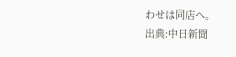わせは同店へ。
出典:中日新聞